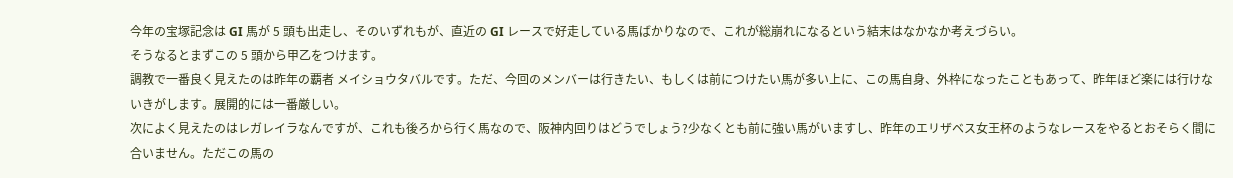今年の宝塚記念は GI 馬が 5 頭も出走し、そのいずれもが、直近の GI レースで好走している馬ばかりなので、これが総崩れになるという結末はなかなか考えづらい。
そうなるとまずこの 5 頭から甲乙をつけます。
調教で一番良く見えたのは昨年の覇者 メイショウタバルです。ただ、今回のメンバーは行きたい、もしくは前につけたい馬が多い上に、この馬自身、外枠になったこともあって、昨年ほど楽には行けないきがします。展開的には一番厳しい。
次によく見えたのはレガレイラなんですが、これも後ろから行く馬なので、阪神内回りはどうでしょう?少なくとも前に強い馬がいますし、昨年のエリザベス女王杯のようなレースをやるとおそらく間に合いません。ただこの馬の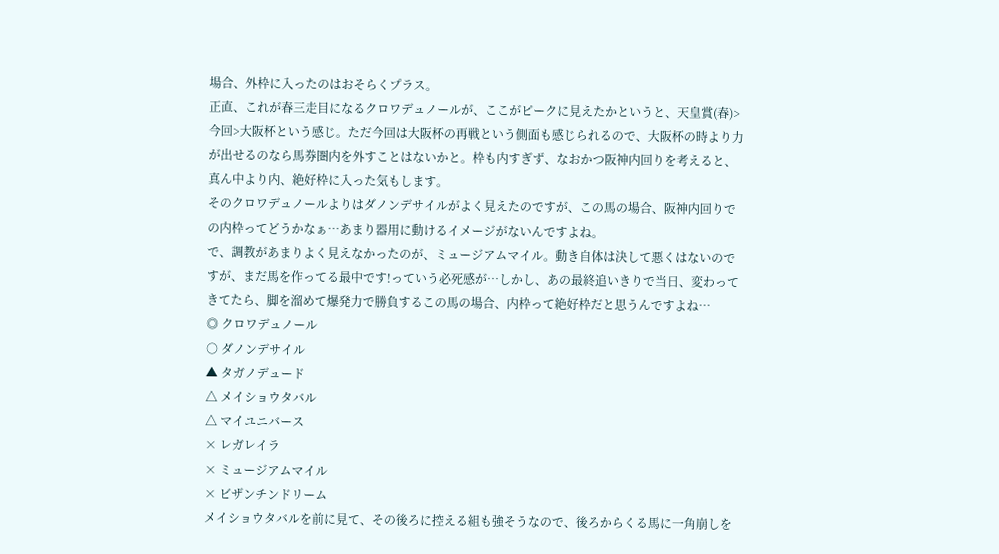場合、外枠に入ったのはおそらくプラス。
正直、これが春三走目になるクロワデュノールが、ここがピークに見えたかというと、天皇賞(春)>今回>大阪杯という感じ。ただ今回は大阪杯の再戦という側面も感じられるので、大阪杯の時より力が出せるのなら馬券圏内を外すことはないかと。枠も内すぎず、なおかつ阪神内回りを考えると、真ん中より内、絶好枠に入った気もします。
そのクロワデュノールよりはダノンデサイルがよく見えたのですが、この馬の場合、阪神内回りでの内枠ってどうかなぁ…あまり器用に動けるイメージがないんですよね。
で、調教があまりよく見えなかったのが、ミュージアムマイル。動き自体は決して悪くはないのですが、まだ馬を作ってる最中です!っていう必死感が…しかし、あの最終追いきりで当日、変わってきてたら、脚を溜めて爆発力で勝負するこの馬の場合、内枠って絶好枠だと思うんですよね…
◎ クロワデュノール
○ ダノンデサイル
▲ タガノデュード
△ メイショウタバル
△ マイユニバース
× レガレイラ
× ミュージアムマイル
× ビザンチンドリーム
メイショウタバルを前に見て、その後ろに控える組も強そうなので、後ろからくる馬に一角崩しを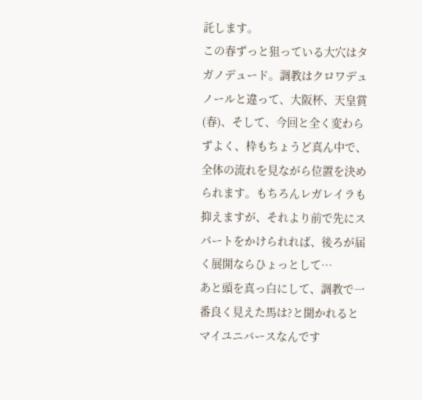託します。
この春ずっと狙っている大穴はタガノデュード。調教はクロワデュノールと違って、大阪杯、天皇賞(春)、そして、今回と全く変わらずよく、枠もちょうど真ん中で、全体の流れを見ながら位置を決められます。もちろんレガレイラも抑えますが、それより前で先にスパートをかけられれば、後ろが届く展開ならひょっとして…
あと頭を真っ白にして、調教で一番良く見えた馬は?と聞かれるとマイユニバースなんです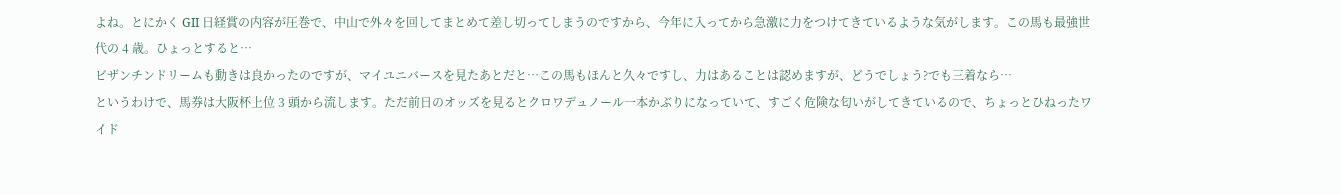よね。とにかく GII 日経賞の内容が圧巻で、中山で外々を回してまとめて差し切ってしまうのですから、今年に入ってから急激に力をつけてきているような気がします。この馬も最強世代の 4 歳。ひょっとすると…
ビザンチンドリームも動きは良かったのですが、マイユニバースを見たあとだと…この馬もほんと久々ですし、力はあることは認めますが、どうでしょう?でも三着なら…
というわけで、馬券は大阪杯上位 3 頭から流します。ただ前日のオッズを見るとクロワデュノール一本かぶりになっていて、すごく危険な匂いがしてきているので、ちょっとひねったワイド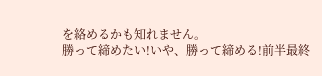を絡めるかも知れません。
勝って締めたい!いや、勝って締める!前半最終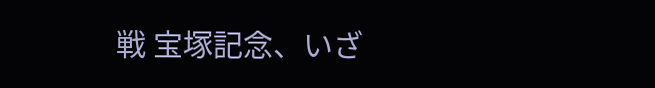戦 宝塚記念、いざ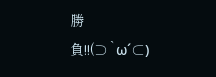勝負!!(⊃`ω´⊂)